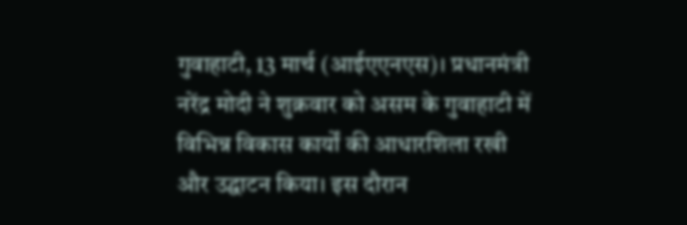गुवाहाटी, 13 मार्च (आईएएनएस)। प्रधानमंत्री नरेंद्र मोदी ने शुक्रवार को असम के गुवाहाटी में विभिन्न विकास कार्यों की आधारशिला रखी और उद्घाटन किया। इस दौरान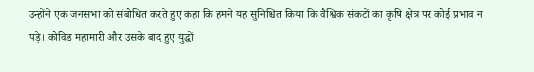उन्होंने एक जनसभा को संबोधित करते हुए कहा कि हमने यह सुनिश्चित किया कि वैश्विक संकटों का कृषि क्षेत्र पर कोई प्रभाव न पड़े। कोविड महामारी और उसके बाद हुए युद्धों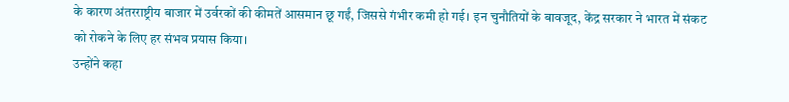के कारण अंतरराष्ट्रीय बाजार में उर्वरकों की कीमतें आसमान छू गईं, जिससे गंभीर कमी हो गई। इन चुनौतियों के बावजूद, केंद्र सरकार ने भारत में संकट को रोकने के लिए हर संभव प्रयास किया।
उन्होंने कहा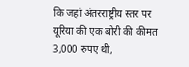कि जहां अंतरराष्ट्रीय स्तर पर यूरिया की एक बोरी की कीमत 3,000 रुपए थी,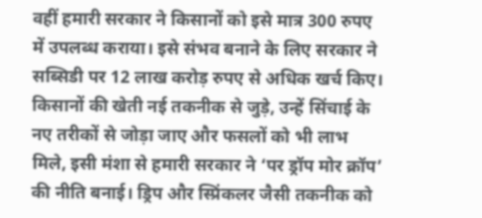वहीं हमारी सरकार ने किसानों को इसे मात्र 300 रुपए में उपलब्ध कराया। इसे संभव बनाने के लिए सरकार ने सब्सिडी पर 12 लाख करोड़ रुपए से अधिक खर्च किए। किसानों की खेती नई तकनीक से जुड़े, उन्हें सिंचाई के नए तरीकों से जोड़ा जाए और फसलों को भी लाभ मिले, इसी मंशा से हमारी सरकार ने ‘पर ड्रॉप मोर क्रॉप’ की नीति बनाई। ड्रिप और स्प्रिंकलर जैसी तकनीक को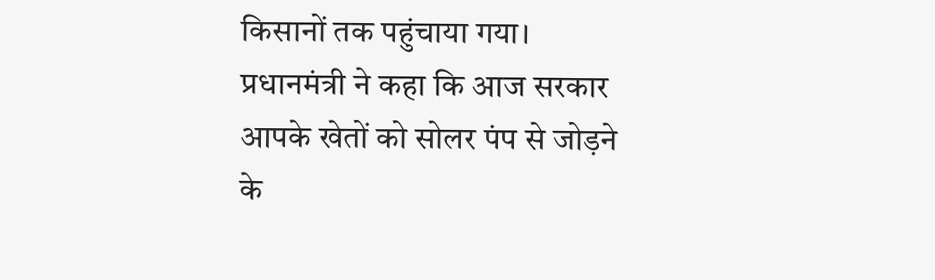किसानों तक पहुंचाया गया।
प्रधानमंत्री ने कहा कि आज सरकार आपके खेतों को सोलर पंप से जोड़ने के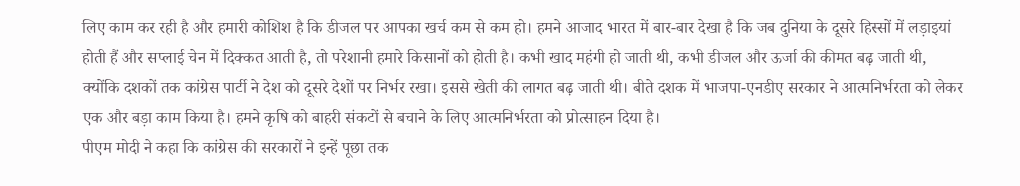लिए काम कर रही है और हमारी कोशिश है कि डीजल पर आपका खर्च कम से कम हो। हमने आजाद भारत में बार-बार देखा है कि जब दुनिया के दूसरे हिस्सों में लड़ाइयां होती हैं और सप्लाई चेन में दिक्कत आती है, तो परेशानी हमारे किसानों को होती है। कभी खाद महंगी हो जाती थी, कभी डीजल और ऊर्जा की कीमत बढ़ जाती थी, क्योंकि दशकों तक कांग्रेस पार्टी ने देश को दूसरे देशों पर निर्भर रखा। इससे खेती की लागत बढ़ जाती थी। बीते दशक में भाजपा-एनडीए सरकार ने आत्मनिर्भरता को लेकर एक और बड़ा काम किया है। हमने कृषि को बाहरी संकटों से बचाने के लिए आत्मनिर्भरता को प्रोत्साहन दिया है।
पीएम मोदी ने कहा कि कांग्रेस की सरकारों ने इन्हें पूछा तक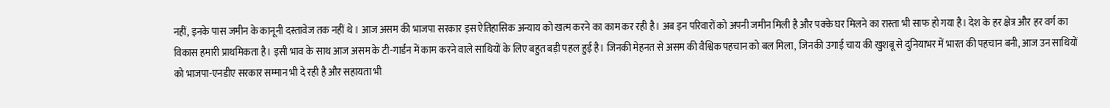नहीं, इनके पास जमीन के कानूनी दस्तावेज तक नहीं थे। आज असम की भाजपा सरकार इस ऐतिहासिक अन्याय को खत्म करने का काम कर रही है। अब इन परिवारों को अपनी जमीन मिली है और पक्के घर मिलने का रास्ता भी साफ हो गया है। देश के हर क्षेत्र और हर वर्ग का विकास हमारी प्राथमिकता है। इसी भाव के साथ आज असम के टी-गार्डन में काम करने वाले साथियों के लिए बहुत बड़ी पहल हुई है। जिनकी मेहनत से असम की वैश्विक पहचान को बल मिला, जिनकी उगाई चाय की खुशबू से दुनियाभर में भारत की पहचान बनी, आज उन साथियों को भाजपा-एनडीए सरकार सम्मान भी दे रही है और सहायता भी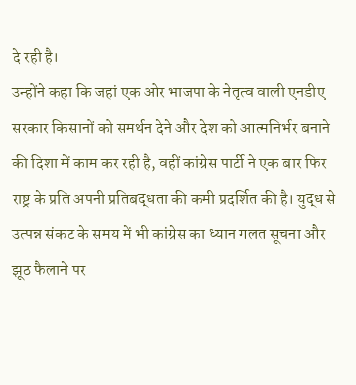दे रही है।
उन्होंने कहा कि जहां एक ओर भाजपा के नेतृत्व वाली एनडीए सरकार किसानों को समर्थन देने और देश को आत्मनिर्भर बनाने की दिशा में काम कर रही है, वहीं कांग्रेस पार्टी ने एक बार फिर राष्ट्र के प्रति अपनी प्रतिबद्धता की कमी प्रदर्शित की है। युद्ध से उत्पन्न संकट के समय में भी कांग्रेस का ध्यान गलत सूचना और झूठ फैलाने पर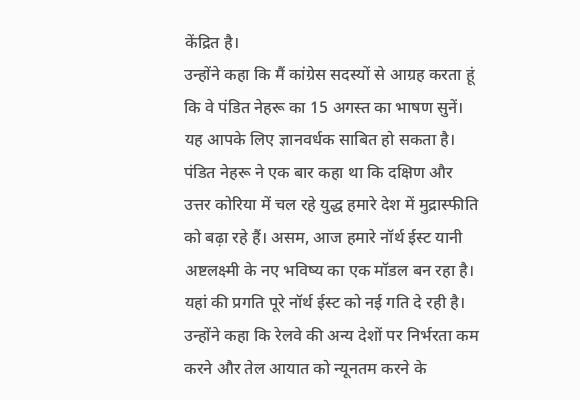केंद्रित है।
उन्होंने कहा कि मैं कांग्रेस सदस्यों से आग्रह करता हूं कि वे पंडित नेहरू का 15 अगस्त का भाषण सुनें। यह आपके लिए ज्ञानवर्धक साबित हो सकता है। पंडित नेहरू ने एक बार कहा था कि दक्षिण और उत्तर कोरिया में चल रहे युद्ध हमारे देश में मुद्रास्फीति को बढ़ा रहे हैं। असम, आज हमारे नॉर्थ ईस्ट यानी अष्टलक्ष्मी के नए भविष्य का एक मॉडल बन रहा है। यहां की प्रगति पूरे नॉर्थ ईस्ट को नई गति दे रही है।
उन्होंने कहा कि रेलवे की अन्य देशों पर निर्भरता कम करने और तेल आयात को न्यूनतम करने के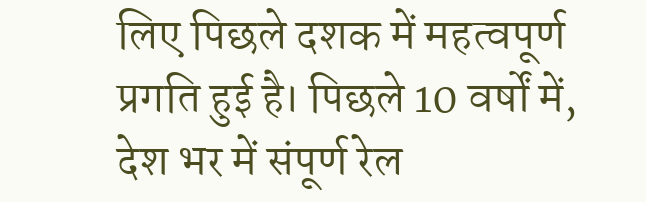लिए पिछले दशक में महत्वपूर्ण प्रगति हुई है। पिछले 10 वर्षों में, देश भर में संपूर्ण रेल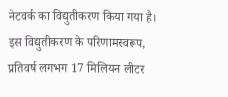नेटवर्क का विद्युतीकरण किया गया है। इस विद्युतीकरण के परिणामस्वरूप, प्रतिवर्ष लगभग 17 मिलियन लीटर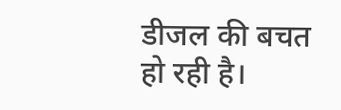डीजल की बचत हो रही है।